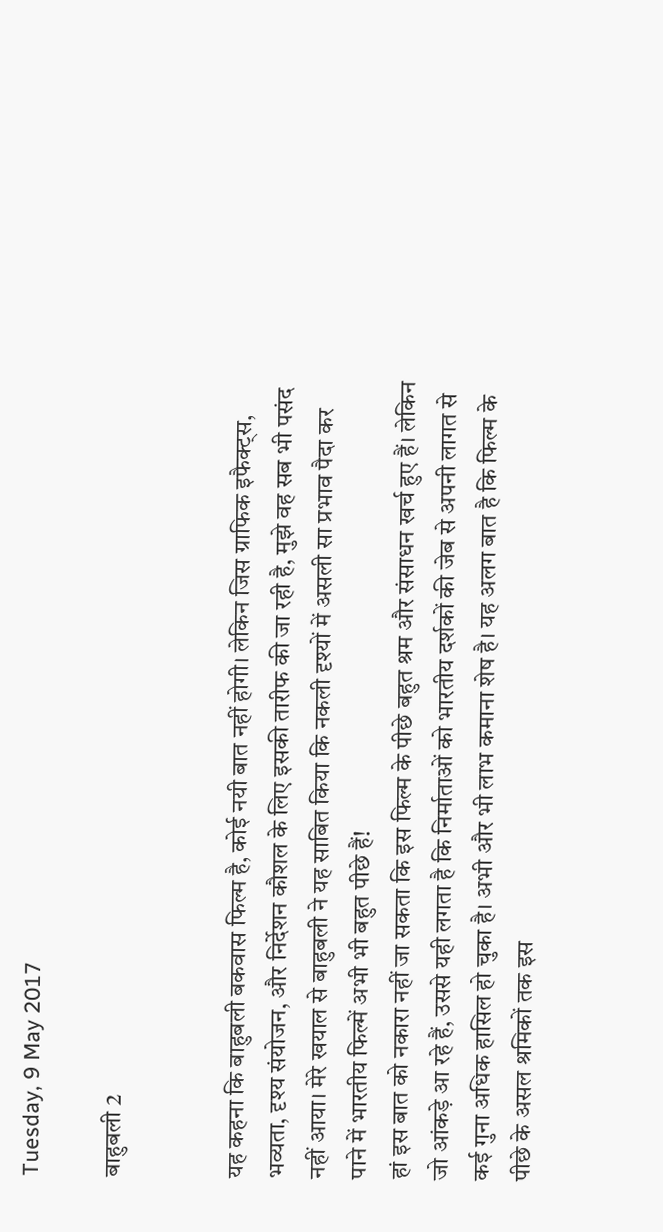Tuesday, 9 May 2017

बाहुबली 2


यह कहना कि बाहुबली बकवास फिल्म है, कोई नयी बात नहीं होगी। लेकिन जिस ग्राफिक इफैक्ट्स, भव्यता, दृश्य संयोजन, और निर्देशन कौशल के लिए इसकी तारीफ की जा रही है, मुझे वह सब भी पसंद नहीं आया। मेरे खयाल से बाहुबली ने यह साबित किया कि नकली दृश्यों में असली सा प्रभाव पैदा कर पाने में भारतीय फिल्में अभी भी बहुत पीछे हैं!
हां इस बात को नकारा नहीं जा सकता कि इस फिल्म के पीछे बहुत श्रम और संसाधन खर्च हुए हैं। लेकिन जो आंकड़े आ रहे हैं, उससे यही लगता है कि निर्माताओं को भारतीय दर्शकों की जेब से अपनी लागत से कई गुना अधिक हासिल हो चुका है। अभी और भी लाभ कमाना शेष है। यह अलग बात है कि फिल्म के पीछे के असल श्रमिकों तक इस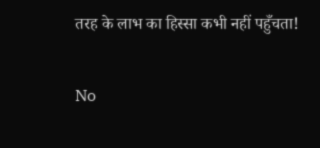तरह के लाभ का हिस्सा कभी नहीं पहुँचता!

No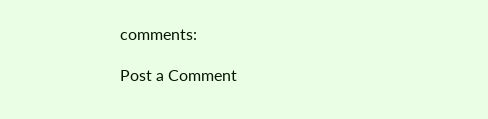comments:

Post a Comment